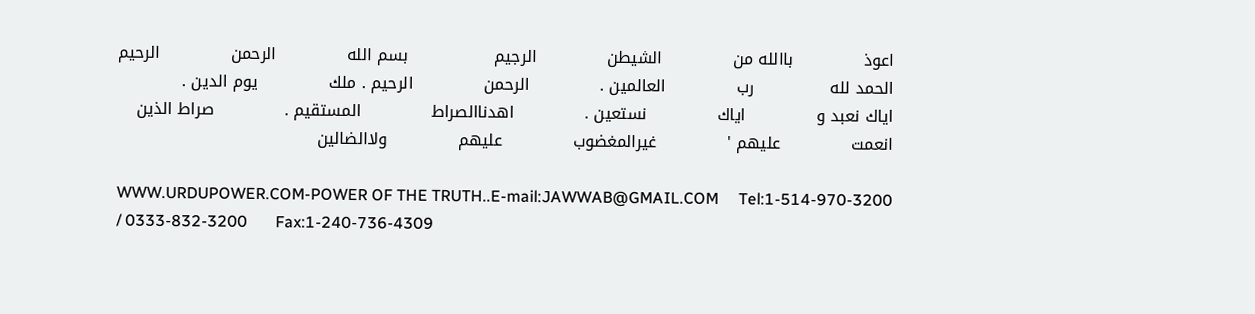اعوذ             باالله من             الشيطن             الرجيم                بسم الله             الرحمن             الرحيم                الحمد لله              رب             العالمين .             الرحمن             الرحيم . ملك             يوم الدين .             اياك نعبد و             اياك             نستعين .             اهدناالصراط             المستقيم .             صراط الذين             انعمت             عليهم '             غيرالمغضوب             عليهم             ولاالضالين

WWW.URDUPOWER.COM-POWER OF THE TRUTH..E-mail:JAWWAB@GMAIL.COM     Tel:1-514-970-3200 / 0333-832-3200       Fax:1-240-736-4309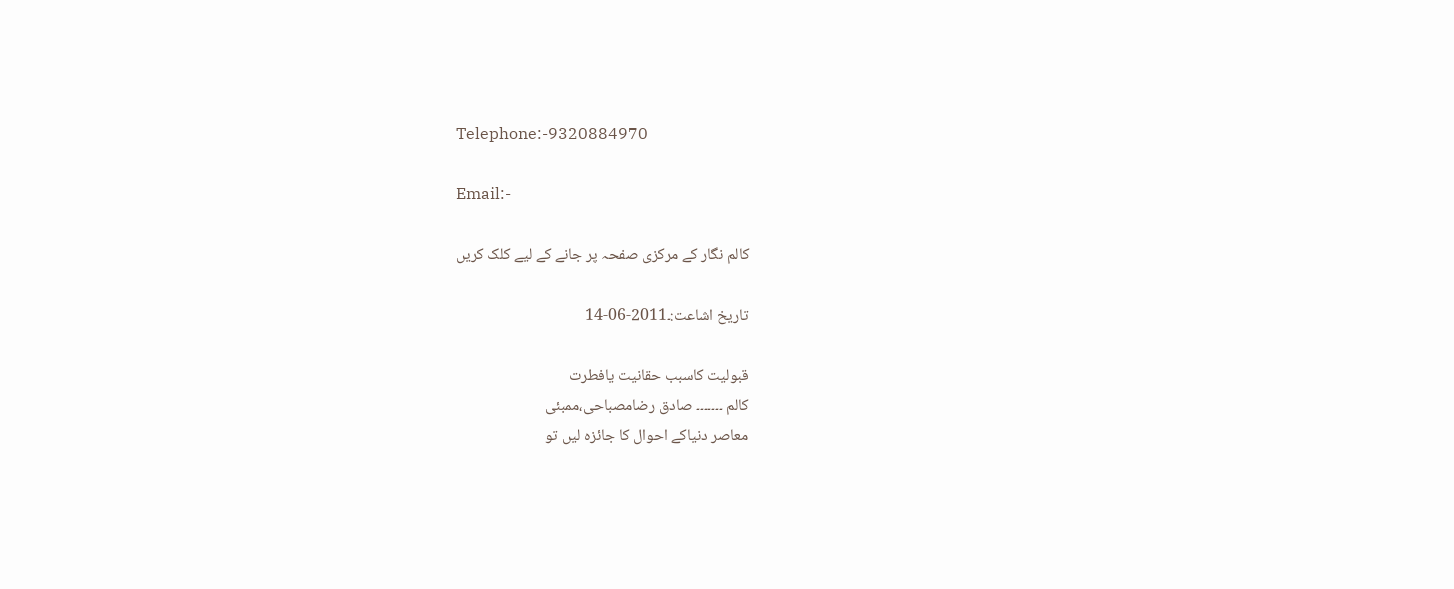Telephone:-9320884970

Email:-

کالم نگار کے مرکزی صفحہ پر جانے کے لیے کلک کریں

تاریخ اشاعت:۔2011-06-14

قبولیت کاسبب حقانیت یافطرت
کالم ۔۔۔۔۔۔۔ صادق رضامصباحی،ممبئی
معاصر دنیاکے احوال کا جائزہ لیں تو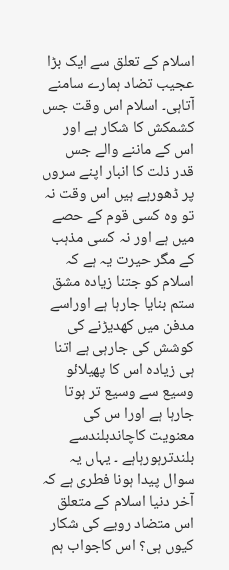اسلام کے تعلق سے ایک بڑا عجیب تضاد ہمارے سامنے آتاہی۔ اسلام اس وقت جس کشمکش کا شکار ہے اور اس کے ماننے والے جس قدر ذلت کا انبار اپنے سروں پر ڈھورہے ہیں اس وقت نہ تو وہ کسی قوم کے حصے میں ہے اور نہ کسی مذہب کے مگر حیرت یہ ہے کہ اسلام کو جتنا زیادہ مشق ستم بنایا جارہا ہے اوراسے مدفن میں کھدیڑنے کی کوشش کی جارہی ہے اتنا ہی زیادہ اس کا پھیلائو وسیع سے وسیع تر ہوتا جارہا ہے اورا س کی معنویت کاچاندبلندسے بلندترہورہاہے ۔ یہاں یہ سوال پیدا ہونا فطری ہے کہ آخر دنیا اسلام کے متعلق اس متضاد رویے کی شکار کیوں ہی؟ اس کاجواب ہم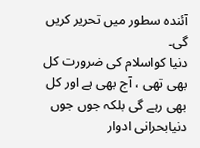آئندہ سطور میں تحریر کریں گی۔
دنیا کواسلام کی ضرورت کل بھی تھی ، آج بھی ہے اور کل بھی رہے گی بلکہ جوں جوں دنیابحرانی ادوار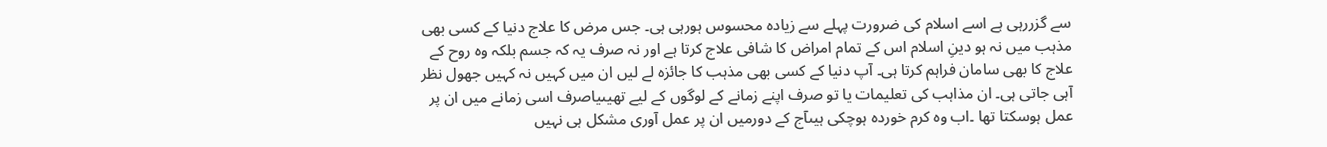سے گزررہی ہے اسے اسلام کی ضرورت پہلے سے زیادہ محسوس ہورہی ہی۔ جس مرض کا علاج دنیا کے کسی بھی مذہب میں نہ ہو دینِ اسلام اس کے تمام امراض کا شافی علاج کرتا ہے اور نہ صرف یہ کہ جسم بلکہ وہ روح کے علاج کا بھی سامان فراہم کرتا ہی۔ آپ دنیا کے کسی بھی مذہب کا جائزہ لے لیں ان میں کہیں نہ کہیں جھول نظر آہی جاتی ہی۔ ان مذاہب کی تعلیمات یا تو صرف اپنے زمانے کے لوگوں کے لیے تھیںیاصرف اسی زمانے میں ان پر عمل ہوسکتا تھا ۔اب وہ کرم خوردہ ہوچکی ہیںآج کے دورمیں ان پر عمل آوری مشکل ہی نہیں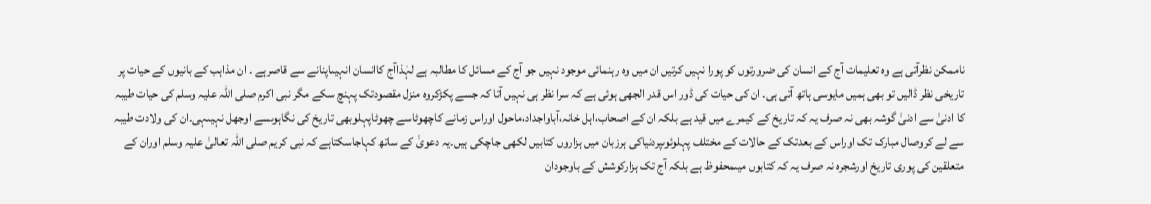ناممکن نظرآتی ہے وہ تعلیمات آج کے انسان کی ضرورتوں کو پورا نہیں کرتیں ان میں وہ رہنمائی موجود نہیں جو آج کے مسائل کا مطالبہ ہے لہٰذاآج کاانسان انہیںاپنانے سے قاصرہے ۔ ان مذاہب کے بانیوں کے حیات پر تاریخی نظر ڈالیں تو بھی ہمیں مایوسی ہاتھ آتی ہی۔ ان کی حیات کی ڈور اس قدر الجھی ہوئی ہے کہ سرا نظر ہی نہیں آتا کہ جسے پکڑکروہ منزل مقصودتک پہنچ سکے مگر نبی اکرم صلی اللہ علیہ وسلم کی حیات طیبہ کا ادنیٰ سے ادنیٰ گوشہ بھی نہ صرف یہ کہ تاریخ کے کیمرے میں قید ہے بلکہ ان کے اصحاب،اہل خانہ،آباواجداد،ماحول اوراس زمانے کاچھوٹاسے چھوٹاپہلوبھی تاریخ کی نگاہوںسے اوجھل نہیںہی۔ان کی ولادت طیبہ سے لے کروصال مبارک تک اوراس کے بعدتک کے حالات کے مختلف پہلوئوںپردنیاکی ہرزبان میں ہزاروں کتابیں لکھی جاچکی ہیں۔یہ دعویٰ کے ساتھ کہاجاسکتاہے کہ نبی کریم صلی اللہ تعالیٰ علیہ وسلم اوران کے متعلقین کی پوری تاریخ اورشجرہ نہ صرف یہ کہ کتابوں میںمحفوظ ہے بلکہ آج تک ہزارکوشش کے باوجودان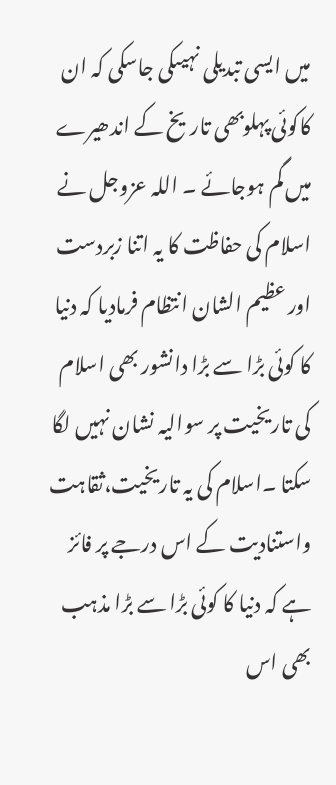میں ایسی تبدیلی نہیںکی جاسکی کہ ان کاکوئی پہلوبھی تاریخ کے اندھیرے میں گم ہوجائے ۔ اللہ عزوجل نے اسلام کی حفاظت کا یہ اتنا زبردست اور عظیم الشان انتظام فرمادیا کہ دنیا کا کوئی بڑا سے بڑا دانشور بھی اسلام کی تاریخیت پر سوالیہ نشان نہیں لگا سکتا ۔اسلام کی یہ تاریخیت،ثقاہت واستنادیت کے اس درجے پر فائز ہے کہ دنیا کا کوئی بڑا سے بڑا مذہب بھی اس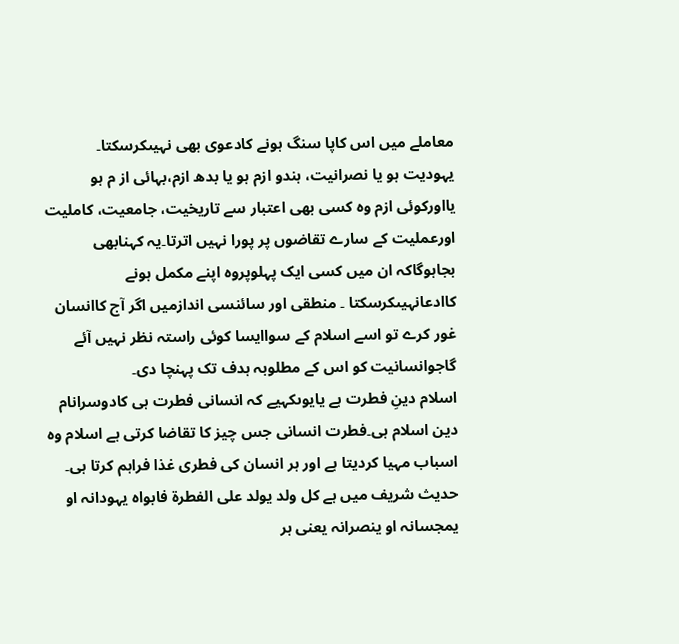معاملے میں اس کاپا سنگ ہونے کادعوی بھی نہیںکرسکتا۔ یہودیت ہو یا نصرانیت، ہندو ازم ہو یا بدھ ازم،بہائی از م ہو یااورکوئی ازم وہ کسی بھی اعتبار سے تاریخیت، جامعیت، کاملیت اورعملیت کے سارے تقاضوں پر پورا نہیں اترتا۔یہ کہنابھی بجاہوگاکہ ان میں کسی ایک پہلوپروہ اپنے مکمل ہونے کاادعانہیںکرسکتا ۔ منطقی اور سائنسی اندازمیں اگر آج کاانسان غور کرے تو اسے اسلام کے سواایسا کوئی راستہ نظر نہیں آئے گاجوانسانیت کو اس کے مطلوبہ ہدف تک پہنچا دی۔
اسلام دینِ فطرت ہے یایوںکہیے کہ انسانی فطرت ہی کادوسرانام دین اسلام ہی۔فطرت انسانی جس چیز کا تقاضا کرتی ہے اسلام وہ اسباب مہیا کردیتا ہے اور ہر انسان کی فطری غذا فراہم کرتا ہی۔ حدیث شریف میں ہے کل ولد یولد علی الفطرۃ فابواہ یہودانہ او یمجسانہ او ینصرانہ یعنی ہر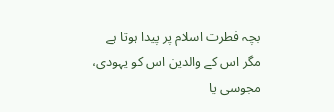بچہ فطرت اسلام پر پیدا ہوتا ہے مگر اس کے والدین اس کو یہودی، مجوسی یا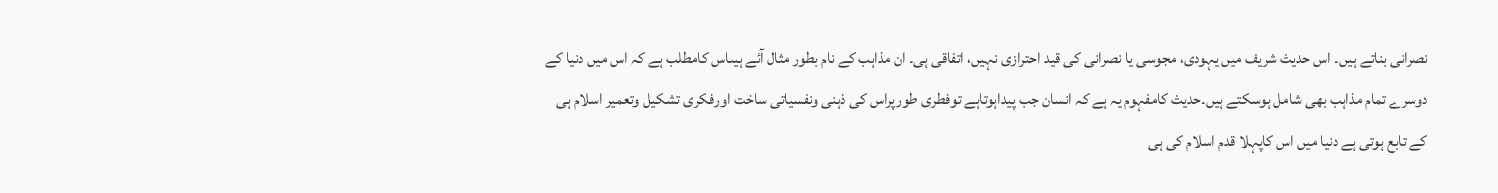نصرانی بناتے ہیں۔ اس حدیث شریف میں یہودی، مجوسی یا نصرانی کی قید احترازی نہیں، اتفاقی ہی۔ ان مذاہب کے نام بطور مثال آئے ہیںاس کامطلب ہے کہ اس میں دنیا کے دوسرے تمام مذاہب بھی شامل ہوسکتے ہیں۔حدیث کامفہوم یہ ہے کہ انسان جب پیداہوتاہے توفطری طورپراس کی ذہنی ونفسیاتی ساخت اورفکری تشکیل وتعمیر اسلام ہی کے تابع ہوتی ہے دنیا میں اس کاپہلا قدم اسلام کی ہی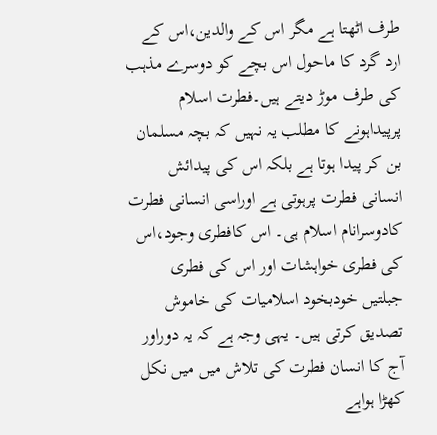طرف اٹھتا ہے مگر اس کے والدین،اس کے ارد گرد کا ماحول اس بچے کو دوسرے مذہب کی طرف موڑ دیتے ہیں۔فطرت اسلام پرپیداہونے کا مطلب یہ نہیں کہ بچہ مسلمان بن کر پیدا ہوتا ہے بلکہ اس کی پیدائش انسانی فطرت پرہوتی ہے اوراسی انسانی فطرت کادوسرانام اسلام ہی۔ اس کافطری وجود،اس کی فطری خواہشات اور اس کی فطری جبلتیں خودبخود اسلامیات کی خاموش تصدیق کرتی ہیں۔ یہی وجہ ہے کہ یہ دوراور آج کا انسان فطرت کی تلاش میں میں نکل کھڑا ہواہے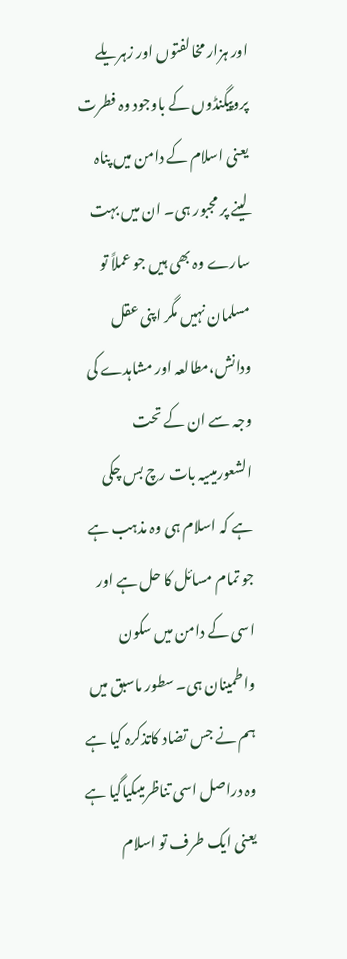اور ہزار مخالفتوں اور زہریلے پروپیگنڈوں کے باوجود وہ فطرت یعنی اسلام کے دامن میں پناہ لینے پر مجبور ہی۔ ان میں بہت سارے وہ بھی ہیں جو عملاً تو مسلمان نہیں مگر اپنی عقل ودانش،مطالعہ اور مشاہدے کی وجہ سے ان کے تحت الشعورمیںیہ بات رچ بس چکی ہے کہ اسلام ہی وہ مذہب ہے جو تمام مسائل کا حل ہے اور اسی کے دامن میں سکون واطمینان ہی۔ سطور ماسبق میں ہم نے جس تضاد کاتذکرہ کیا ہے وہ دراصل اسی تناظرمیںکیاگیا ہے یعنی ایک طرف تو اسلام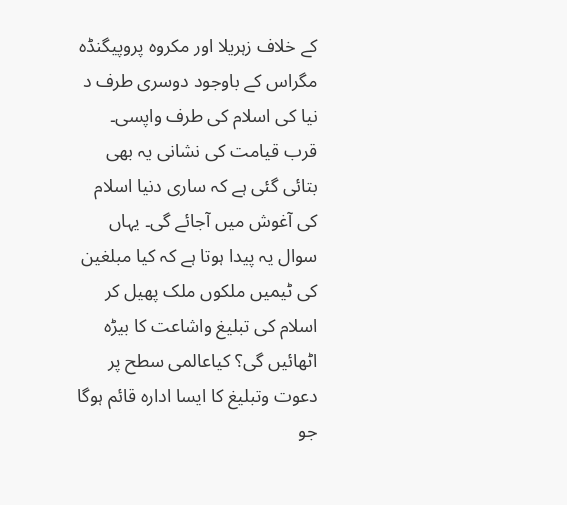کے خلاف زہریلا اور مکروہ پروپیگنڈہ مگراس کے باوجود دوسری طرف د نیا کی اسلام کی طرف واپسی۔
قرب قیامت کی نشانی یہ بھی بتائی گئی ہے کہ ساری دنیا اسلام کی آغوش میں آجائے گی۔ یہاں سوال یہ پیدا ہوتا ہے کہ کیا مبلغین کی ٹیمیں ملکوں ملک پھیل کر اسلام کی تبلیغ واشاعت کا بیڑہ اٹھائیں گی؟ کیاعالمی سطح پر دعوت وتبلیغ کا ایسا ادارہ قائم ہوگا جو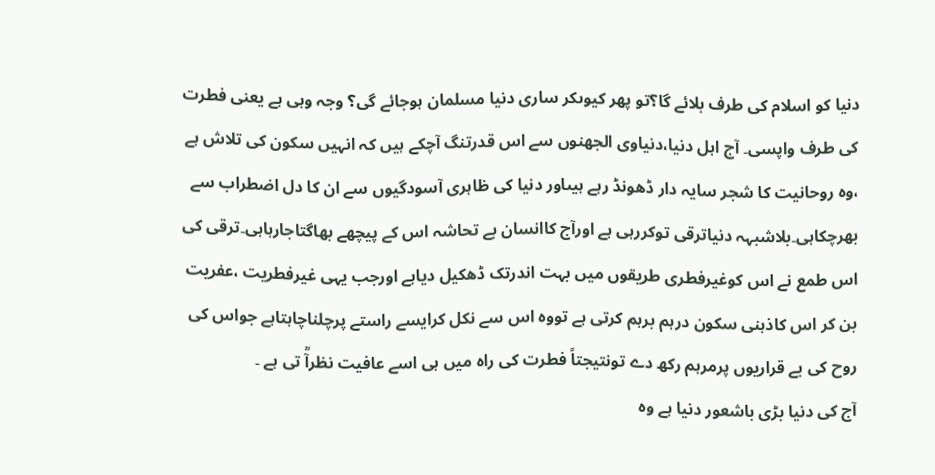دنیا کو اسلام کی طرف بلائے گا؟تو پھر کیوںکر ساری دنیا مسلمان ہوجائے گی؟ وجہ وہی ہے یعنی فطرت کی طرف واپسی۔ آج اہل دنیا،دنیاوی الجھنوں سے اس قدرتنگ آچکے ہیں کہ انہیں سکون کی تلاش ہے ،وہ روحانیت کا شجر سایہ دار ڈھونڈ رہے ہیںاور دنیا کی ظاہری آسودگیوں سے ان کا دل اضطراب سے بھرچکاہی۔بلاشبہہ دنیاترقی توکررہی ہے اورآج کاانسان بے تحاشہ اس کے پیچھے بھاگتاجارہاہی۔ترقی کی اس طمع نے اس کوغیرفطری طریقوں میں بہت اندرتک ڈھکیل دیاہے اورجب یہی غیرفطریت ،عفریت بن کر اس کاذہنی سکون درہم برہم کرتی ہے تووہ اس سے نکل کرایسے راستے پرچلناچاہتاہے جواس کی روح کی بے قراریوں پرمرہم رکھ دے تونتیجتاً فطرت کی راہ میں ہی اسے عافیت نظرآؒ تی ہے ۔
آج کی دنیا بڑی باشعور دنیا ہے وہ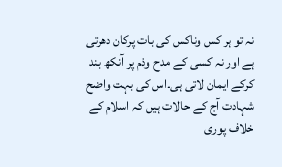نہ تو ہر کس وناکس کی بات پرکان دھرتی ہے اور نہ کسی کے مدح وذم پر آنکھ بند کرکے ایمان لاتی ہی۔اس کی بہت واضح شہادت آج کے حالات ہیں کہ اسلام کے خلاف پوری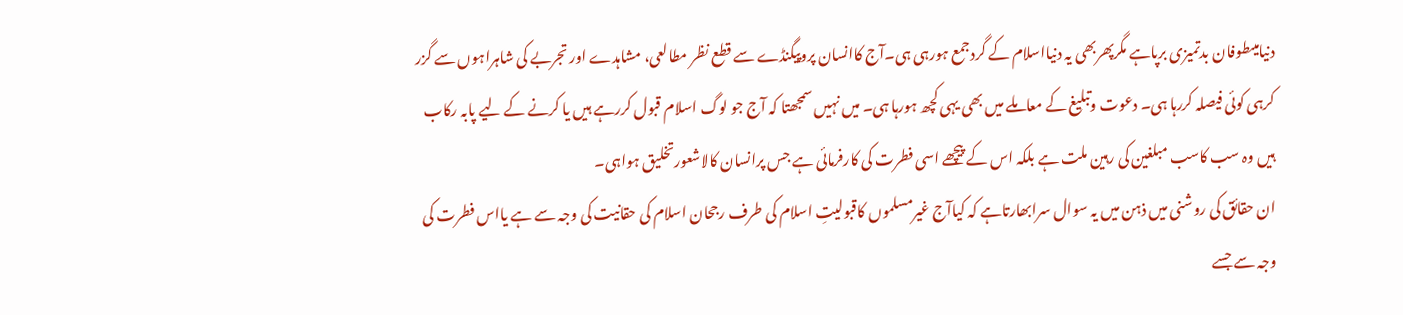دنیامیںطوفان بدتمیزی برپاہے مگرپھربھی یہ دنیااسلام کے گردجمع ہورہی ہی۔آج کاانسان پروپیگنڈے سے قطع نظر مطالعی، مشاہدے اور تجربے کی شاہراہوں سے گزر کرہی کوئی فیصلہ کررہا ہی۔ دعوت وتبلیغ کے معاملے میں بھی یہی کچھ ہورہا ہی۔ میں نہیں سمجھتا کہ آج جو لوگ اسلام قبول کررہے ہیں یا کرنے کے لیے پابہ رکاب ہیں وہ سب کاسب مبلغین کی رہین ملت ہے بلکہ اس کے پیچھے اسی فطرت کی کارفرمائی ہے جس پرانسان کالاشعورتخلیق ہواہی۔
ان حقائق کی روشنی میں ذہن میں یہ سوال سرابھارتاہے کہ کیاآج غیرمسلموں کاقبولیتِ اسلام کی طرف رجحان اسلام کی حقانیت کی وجہ سے ہے یااس فطرت کی وجہ سے جسے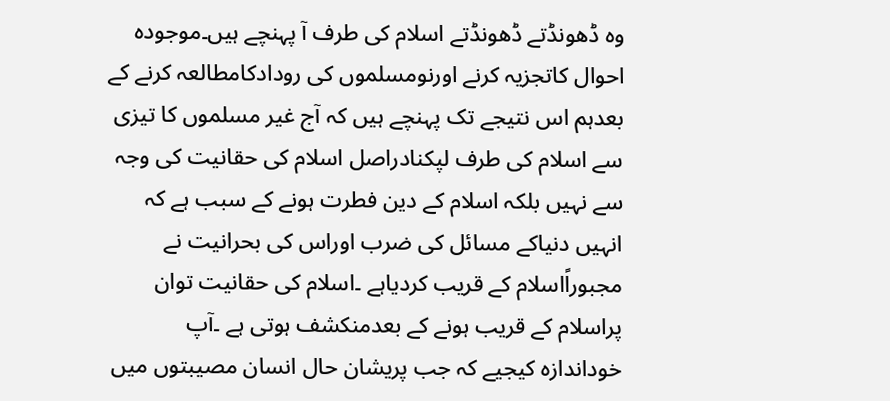وہ ڈھونڈتے ڈھونڈتے اسلام کی طرف آ پہنچے ہیں۔موجودہ احوال کاتجزیہ کرنے اورنومسلموں کی رودادکامطالعہ کرنے کے بعدہم اس نتیجے تک پہنچے ہیں کہ آج غیر مسلموں کا تیزی سے اسلام کی طرف لپکنادراصل اسلام کی حقانیت کی وجہ سے نہیں بلکہ اسلام کے دین فطرت ہونے کے سبب ہے کہ انہیں دنیاکے مسائل کی ضرب اوراس کی بحرانیت نے مجبوراًاسلام کے قریب کردیاہے ۔اسلام کی حقانیت توان پراسلام کے قریب ہونے کے بعدمنکشف ہوتی ہے ۔آپ خوداندازہ کیجیے کہ جب پریشان حال انسان مصیبتوں میں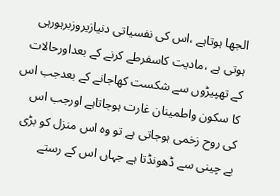الجھا ہوتاہے ،اس کی نفسیاتی دنیازیروزبرہورہی ہوتی ہے ،مادیت کاسفرطے کرنے کے بعداورحالات کے تھپیڑوں سے شکست کھاجانے کے بعدجب اس کا سکون واطمینان غارت ہوجاتاہے اورجب اس کی روح زخمی ہوجاتی ہے تو وہ اس منزل کو بڑی بے چینی سے ڈھونڈتا ہے جہاں اس کے رستے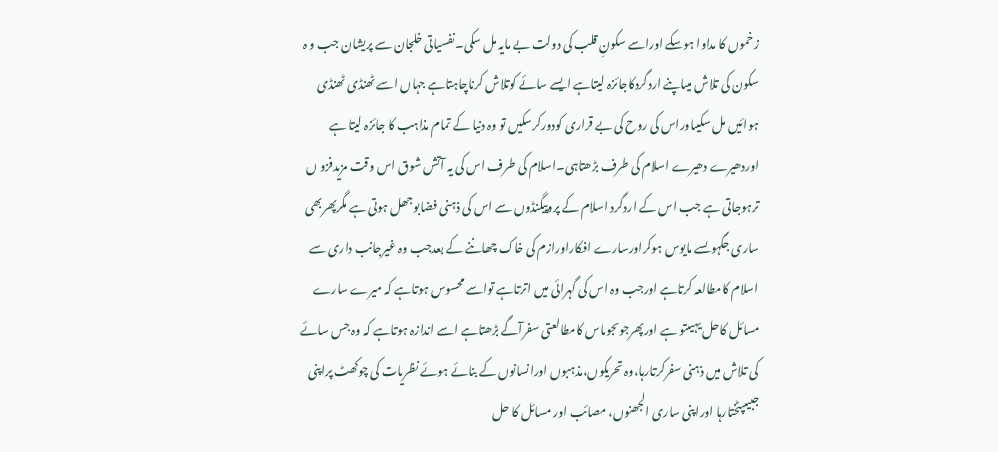زخموں کا مداوا ہوسکے اوراسے سکونِ قلب کی دولت بے مایہ مل سکی۔نفسیاتی خلجان سے پریشان جب و ہ سکون کی تلاش میںاپنے اردگردکاجائزہ لیتاہے ایسے سائے کوتلاش کرناچاہتاہے جہاں اسے ٹھنڈی ٹھنڈی ہوائیں مل سکیںاوراس کی روح کی بے قراری کودورکرسکیں تو وہ دنیا کے تمام مذاہب کا جائزہ لیتا ہے اوردھیرے دھیرے اسلام کی طرف بڑھتاہی۔اسلام کی طرف اس کی یہ آتش شوق اس وقت مزیدفزو ں ترہوجاتی ہے جب اس کے اردگرد اسلام کے پروپیگنڈوں سے اس کی ذہنی فضابوجھل ہوتی ہے مگرپھربھی ساری جگہوںسے مایوس ہوکراورسارے افکاراورازم کی خاک چھاننے کے بعدجب وہ غیرجانب داری سے اسلام کامطالعہ کرتاہے اورجب وہ اس کی گہرائی میں اترتاہے تواسے محسوس ہوتاہے کہ میرے سارے مسائل کاحل یہیںتو ہے اورپھرجوںجوںاس کامطالعتی سفرآگے بڑھتاہے اسے اندازہ ہوتاہے کہ وہ جس سائے کی تلاش میں ذہنی سفرکرتارہا،وہ تحریکوں،مذہبوں اورانسانوں کے بنائے ہوئے نظریات کی چوکھٹ پراپنی جبیںپٹختارہا اوراپنی ساری الجھنوں، مصائب اور مسائل کا حل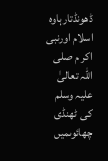ڈھونڈتارہاوہ اسلام اورنبی اکر م صلی اللہ تعالیٰ علیہ وسلم کی ٹھنڈی چھائوںمیں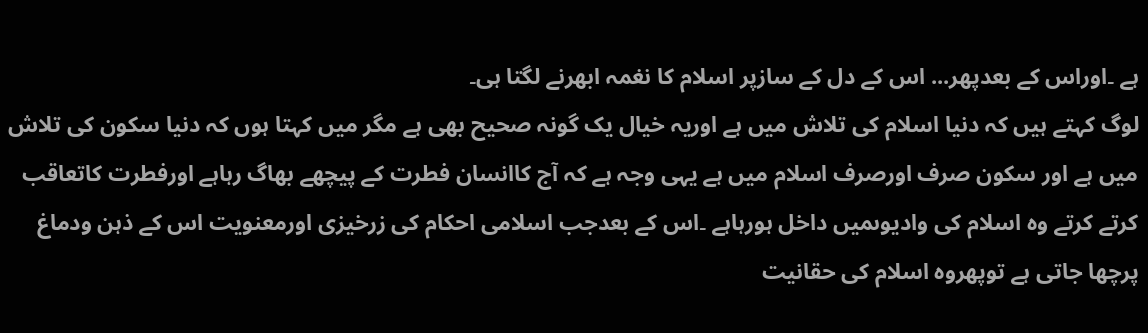ہے ۔اوراس کے بعدپھر... اس کے دل کے سازپر اسلام کا نغمہ ابھرنے لگتا ہی۔
لوگ کہتے ہیں کہ دنیا اسلام کی تلاش میں ہے اوریہ خیال یک گونہ صحیح بھی ہے مگر میں کہتا ہوں کہ دنیا سکون کی تلاش میں ہے اور سکون صرف اورصرف اسلام میں ہے یہی وجہ ہے کہ آج کاانسان فطرت کے پیچھے بھاگ رہاہے اورفطرت کاتعاقب کرتے کرتے وہ اسلام کی وادیوںمیں داخل ہورہاہے ۔اس کے بعدجب اسلامی احکام کی زرخیزی اورمعنویت اس کے ذہن ودماغ پرچھا جاتی ہے توپھروہ اسلام کی حقانیت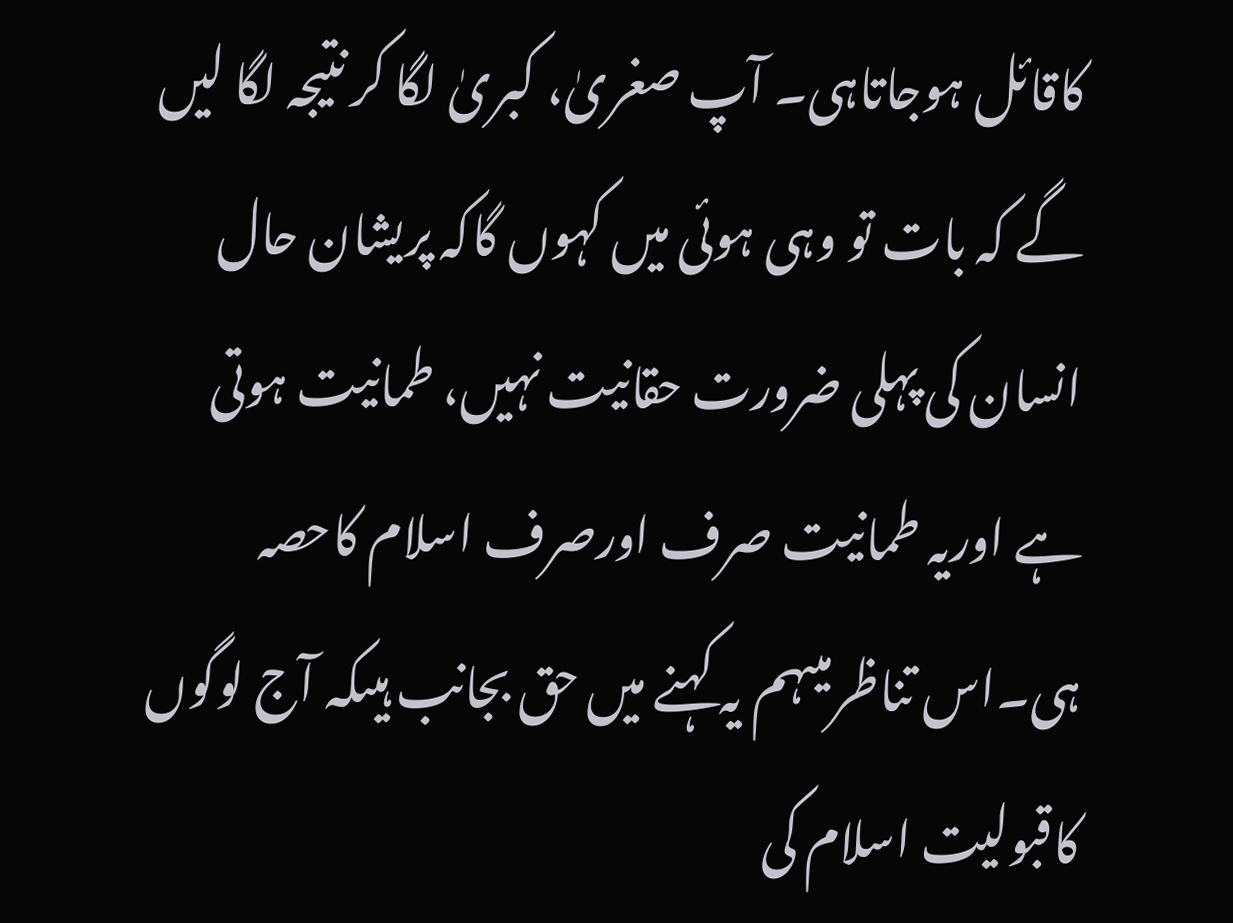کاقائل ہوجاتاہی۔ آپ صغریٰ، کبریٰ لگا کر نتیجہ لگا لیں گے کہ بات تو وہی ہوئی میں کہوں گاکہ پریشان حال انسان کی پہلی ضرورت حقانیت نہیں، طمانیت ہوتی ہے اوریہ طمانیت صرف اورصرف اسلام کاحصہ ہی۔اس تناظرمیںہم یہ کہنے میں حق بجانب ہیںکہ آج لوگوں کاقبولیت اسلام کی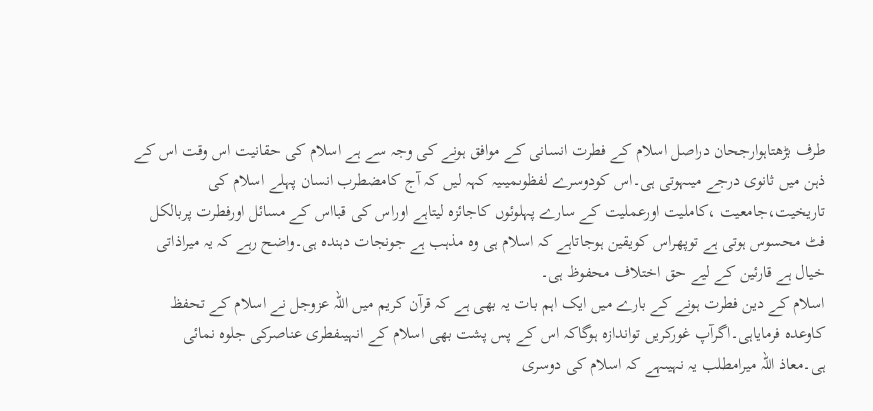طرف بڑھتاہوارجحان دراصل اسلام کے فطرت انسانی کے موافق ہونے کی وجہ سے ہے اسلام کی حقانیت اس وقت اس کے ذہن میں ثانوی درجے میںہوتی ہی۔اس کودوسرے لفظوںمیںیہ کہہ لیں کہ آج کامضطرب انسان پہلے اسلام کی تاریخیت،جامعیت ،کاملیت اورعملیت کے سارے پہلوئوں کاجائزہ لیتاہے اوراس کی قبااس کے مسائل اورفطرت پربالکل فٹ محسوس ہوتی ہے توپھراس کویقین ہوجاتاہے کہ اسلام ہی وہ مذہب ہے جونجات دہندہ ہی۔واضح رہے کہ یہ میراذاتی خیال ہے قارئین کے لیے حق اختلاف محفوظ ہی۔
اسلام کے دین فطرت ہونے کے بارے میں ایک اہم بات یہ بھی ہے کہ قرآن کریم میں اللہ عزوجل نے اسلام کے تحفظ کاوعدہ فرمایاہی۔اگرآپ غورکریں تواندازہ ہوگاکہ اس کے پس پشت بھی اسلام کے انہیںفطری عناصرکی جلوہ نمائی ہی۔معاذ اللہ میرامطلب یہ نہیںہے کہ اسلام کی دوسری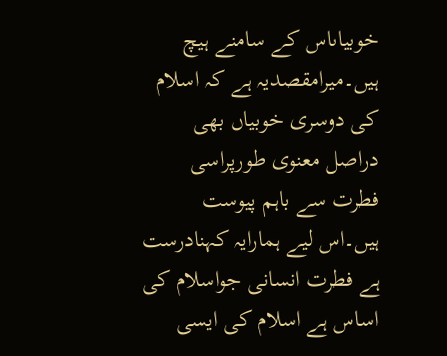خوبیاںاس کے سامنے ہیچ ہیں۔میرامقصدیہ ہے کہ اسلام کی دوسری خوبیاں بھی دراصل معنوی طورپراسی فطرت سے باہم پیوست ہیں۔اس لیے ہمارایہ کہنادرست ہے فطرت انسانی جواسلام کی اساس ہے اسلام کی ایسی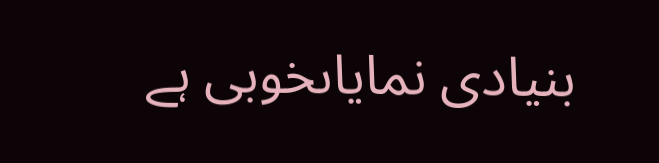بنیادی نمایاںخوبی ہے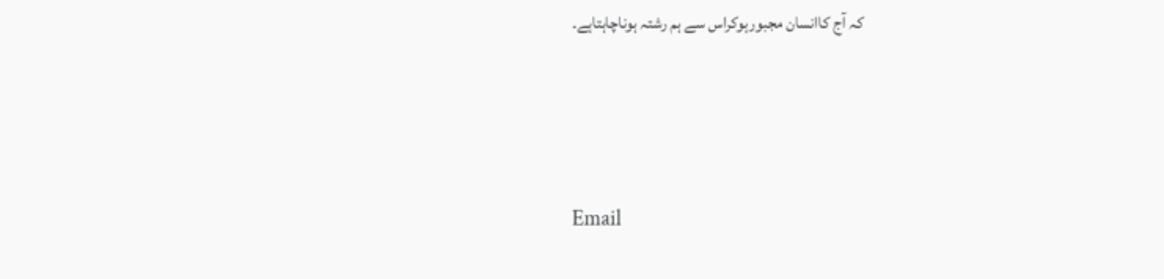کہ آج کاانسان مجبورہوکراس سے ہم رشتہ ہوناچاہتاہے۔




Email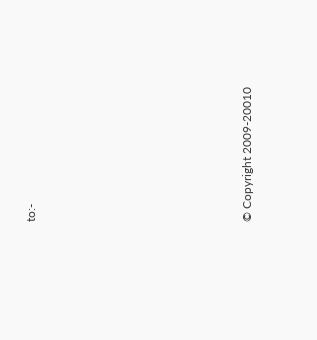to:-








© Copyright 2009-20010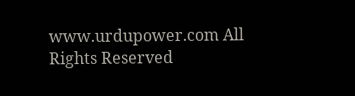www.urdupower.com All Rights Reserved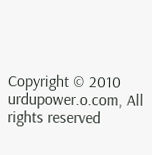Copyright © 2010 urdupower.o.com, All rights reserved